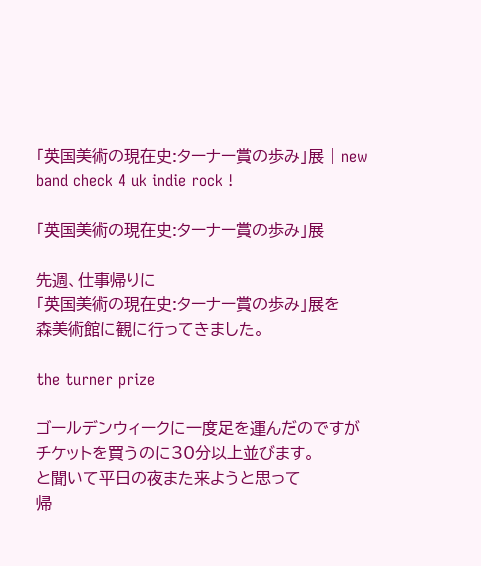「英国美術の現在史:ターナー賞の歩み」展 | new band check 4 uk indie rock !

「英国美術の現在史:ターナー賞の歩み」展

先週、仕事帰りに
「英国美術の現在史:ターナー賞の歩み」展を
森美術館に観に行ってきました。

the turner prize

ゴールデンウィークに一度足を運んだのですが
チケットを買うのに30分以上並びます。
と聞いて平日の夜また来ようと思って
帰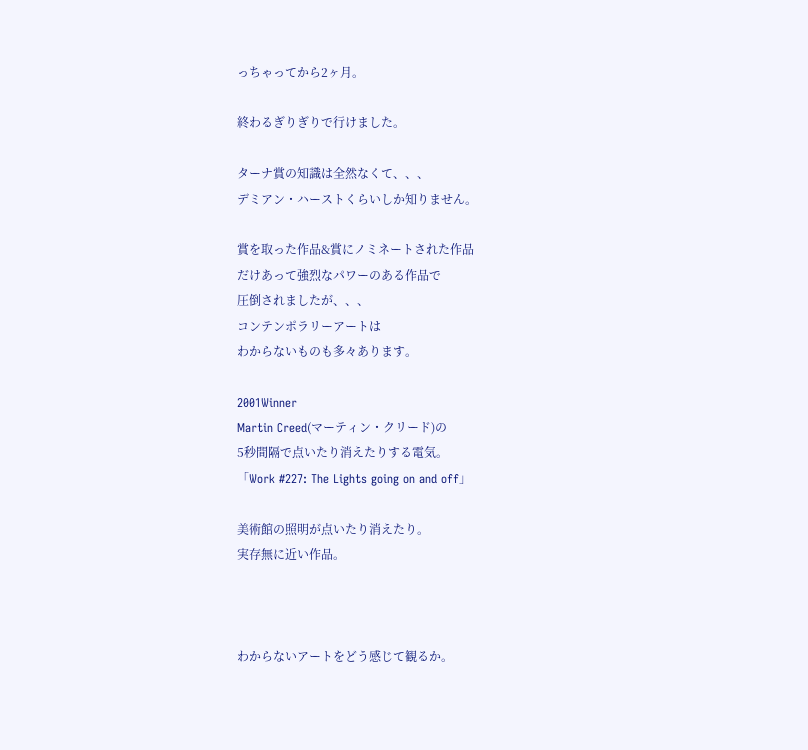っちゃってから2ヶ月。

終わるぎりぎりで行けました。

ターナ賞の知識は全然なくて、、、
デミアン・ハーストくらいしか知りません。

賞を取った作品&賞にノミネートされた作品
だけあって強烈なパワーのある作品で
圧倒されましたが、、、
コンテンポラリーアートは
わからないものも多々あります。

2001Winner
Martin Creed(マーティン・クリード)の
5秒間隔で点いたり消えたりする電気。
「Work #227: The Lights going on and off」

美術館の照明が点いたり消えたり。
実存無に近い作品。



わからないアートをどう感じて観るか。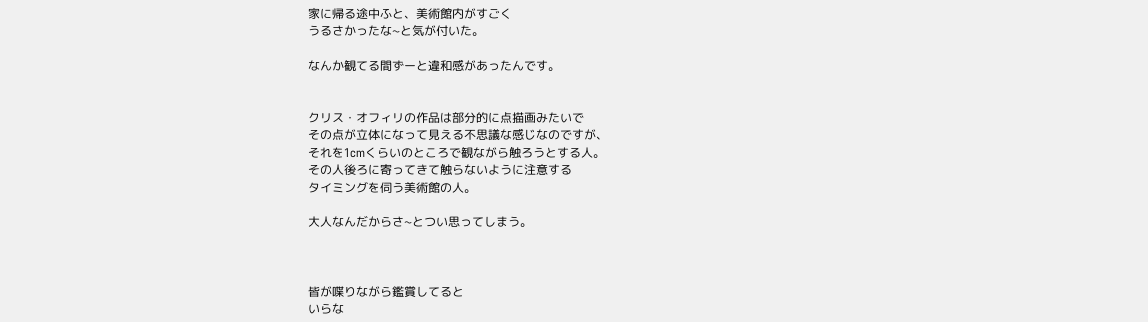家に帰る途中ふと、美術館内がすごく
うるさかったな~と気が付いた。

なんか観てる間ずーと違和感があったんです。


クリス・オフィリの作品は部分的に点描画みたいで
その点が立体になって見える不思議な感じなのですが、
それを1cmくらいのところで観ながら触ろうとする人。
その人後ろに寄ってきて触らないように注意する
タイミングを伺う美術館の人。

大人なんだからさ~とつい思ってしまう。



皆が喋りながら鑑賞してると
いらな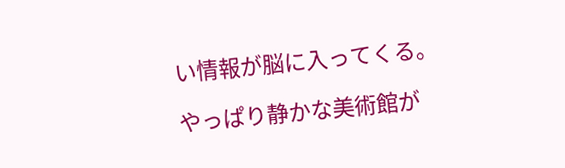い情報が脳に入ってくる。

やっぱり静かな美術館が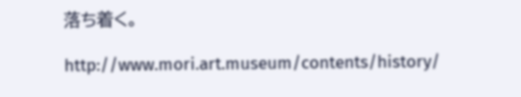落ち着く。

http://www.mori.art.museum/contents/history/